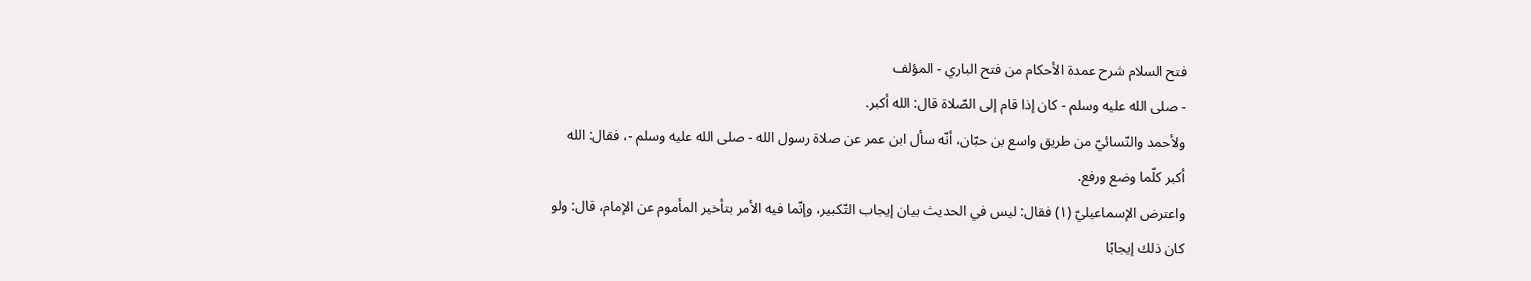فتح السلام شرح عمدة الأحكام من فتح الباري - المؤلف
- صلى الله عليه وسلم - كان إذا قام إلى الصّلاة قال: الله أكبر.
ولأحمد والنّسائيّ من طريق واسع بن حبّان، أنّه سأل ابن عمر عن صلاة رسول الله - صلى الله عليه وسلم -، فقال: الله أكبر كلّما وضع ورفع.
واعترض الإسماعيليّ (١) فقال: ليس في الحديث بيان إيجاب التّكبير، وإنّما فيه الأمر بتأخير المأموم عن الإمام، قال: ولو كان ذلك إيجابًا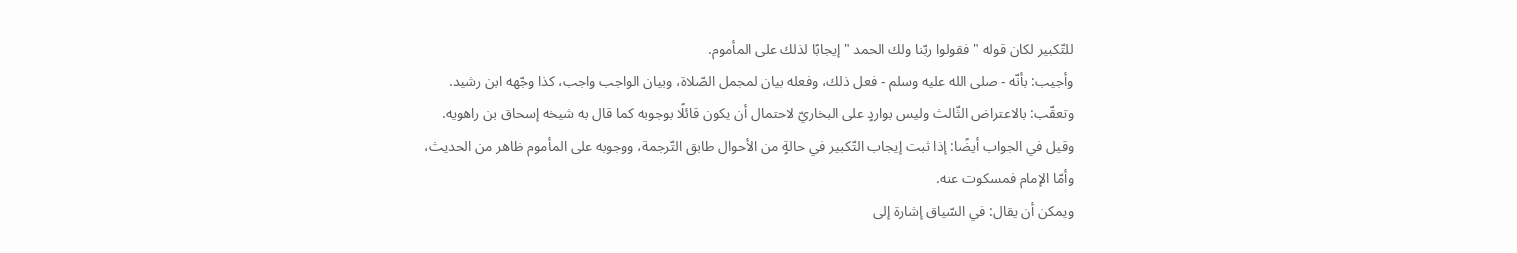للتّكبير لكان قوله " فقولوا ربّنا ولك الحمد " إيجابًا لذلك على المأموم.
وأجيب: بأنّه - صلى الله عليه وسلم - فعل ذلك، وفعله بيان لمجمل الصّلاة، وبيان الواجب واجب، كذا وجّهه ابن رشيد.
وتعقّب: بالاعتراض الثّالث وليس بواردٍ على البخاريّ لاحتمال أن يكون قائلًا بوجوبه كما قال به شيخه إسحاق بن راهويه.
وقيل في الجواب أيضًا: إذا ثبت إيجاب التّكبير في حالةٍ من الأحوال طابق التّرجمة، ووجوبه على المأموم ظاهر من الحديث، وأمّا الإمام فمسكوت عنه.
ويمكن أن يقال: في السّياق إشارة إلى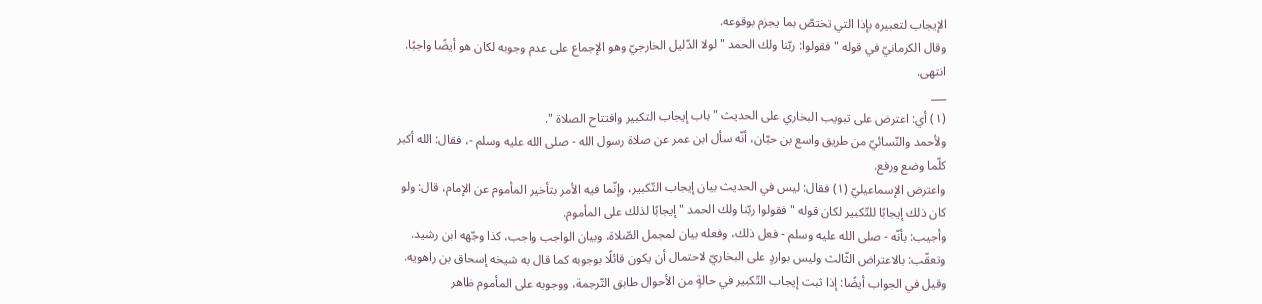الإيجاب لتعبيره بإذا التي تختصّ بما يجزم بوقوعه.
وقال الكرمانيّ في قوله " فقولوا: ربّنا ولك الحمد " لولا الدّليل الخارجيّ وهو الإجماع على عدم وجوبه لكان هو أيضًا واجبًا. انتهى.
___
(١) أي: اعترض على تبويب البخاري على الحديث " باب إيجاب التكبير وافتتاح الصلاة ".
ولأحمد والنّسائيّ من طريق واسع بن حبّان، أنّه سأل ابن عمر عن صلاة رسول الله - صلى الله عليه وسلم -، فقال: الله أكبر كلّما وضع ورفع.
واعترض الإسماعيليّ (١) فقال: ليس في الحديث بيان إيجاب التّكبير، وإنّما فيه الأمر بتأخير المأموم عن الإمام، قال: ولو كان ذلك إيجابًا للتّكبير لكان قوله " فقولوا ربّنا ولك الحمد " إيجابًا لذلك على المأموم.
وأجيب: بأنّه - صلى الله عليه وسلم - فعل ذلك، وفعله بيان لمجمل الصّلاة، وبيان الواجب واجب، كذا وجّهه ابن رشيد.
وتعقّب: بالاعتراض الثّالث وليس بواردٍ على البخاريّ لاحتمال أن يكون قائلًا بوجوبه كما قال به شيخه إسحاق بن راهويه.
وقيل في الجواب أيضًا: إذا ثبت إيجاب التّكبير في حالةٍ من الأحوال طابق التّرجمة، ووجوبه على المأموم ظاهر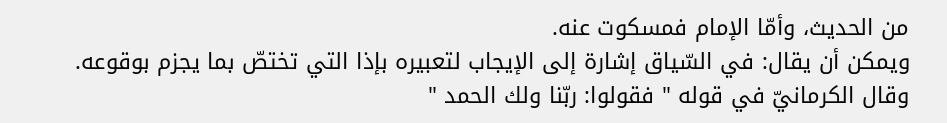من الحديث، وأمّا الإمام فمسكوت عنه.
ويمكن أن يقال: في السّياق إشارة إلى الإيجاب لتعبيره بإذا التي تختصّ بما يجزم بوقوعه.
وقال الكرمانيّ في قوله " فقولوا: ربّنا ولك الحمد "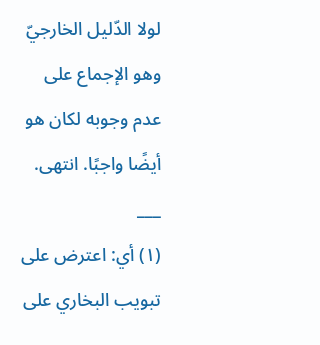لولا الدّليل الخارجيّ وهو الإجماع على عدم وجوبه لكان هو أيضًا واجبًا. انتهى.
___
(١) أي: اعترض على تبويب البخاري على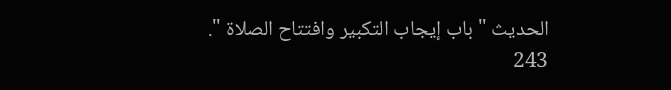الحديث " باب إيجاب التكبير وافتتاح الصلاة ".
243